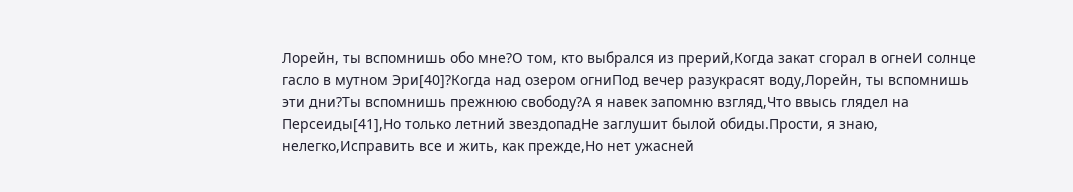Лорейн, ты вспомнишь обо мне?О том, кто выбрался из прерий,Когда закат сгорал в огнеИ солнце гасло в мутном Эри[40]?Когда над озером огниПод вечер разукрасят воду,Лорейн, ты вспомнишь эти дни?Ты вспомнишь прежнюю свободу?А я навек запомню взгляд,Что ввысь глядел на Персеиды[41],Но только летний звездопадНе заглушит былой обиды.Прости, я знаю, нелегко,Исправить все и жить, как прежде,Но нет ужасней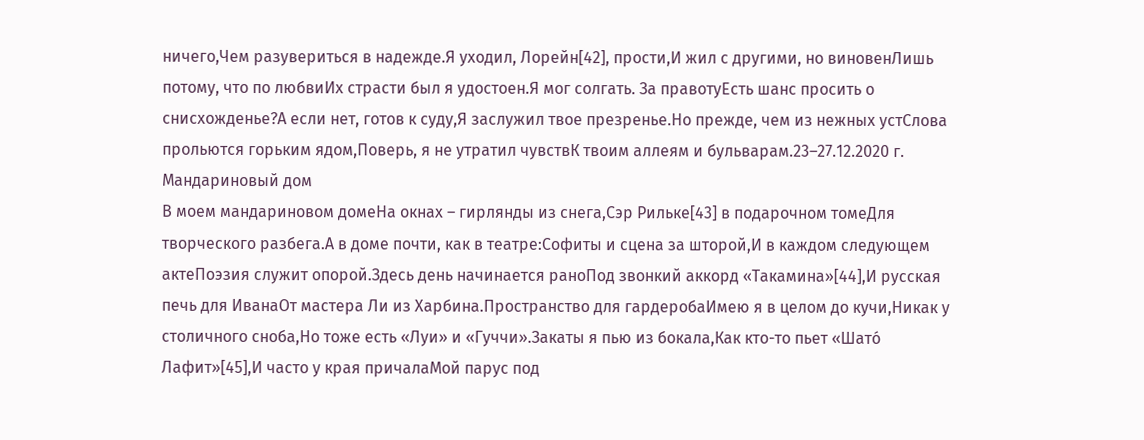ничего,Чем разувериться в надежде.Я уходил, Лорейн[42], прости,И жил с другими, но виновенЛишь потому, что по любвиИх страсти был я удостоен.Я мог солгать. За правотуЕсть шанс просить о снисхожденье?А если нет, готов к суду,Я заслужил твое презренье.Но прежде, чем из нежных устСлова прольются горьким ядом,Поверь, я не утратил чувствК твоим аллеям и бульварам.23–27.12.2020 г.
Мандариновый дом
В моем мандариновом домеНа окнах – гирлянды из снега,Сэр Рильке[43] в подарочном томеДля творческого разбега.А в доме почти, как в театре:Софиты и сцена за шторой,И в каждом следующем актеПоэзия служит опорой.Здесь день начинается раноПод звонкий аккорд «Такамина»[44],И русская печь для ИванаОт мастера Ли из Харбина.Пространство для гардеробаИмею я в целом до кучи,Никак у столичного сноба,Но тоже есть «Луи» и «Гуччи».Закаты я пью из бокала,Как кто-то пьет «Шато́ Лафит»[45],И часто у края причалаМой парус под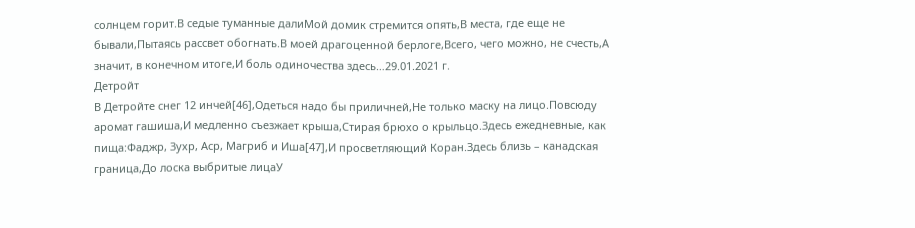солнцем горит.В седые туманные далиМой домик стремится опять,В места, где еще не бывали,Пытаясь рассвет обогнать.В моей драгоценной берлоге,Всего, чего можно, не счесть,А значит, в конечном итоге,И боль одиночества здесь…29.01.2021 г.
Детройт
В Детройте снег 12 инчей[46],Одеться надо бы приличней,Не только маску на лицо.Повсюду аромат гашиша,И медленно съезжает крыша,Стирая брюхо о крыльцо.Здесь ежедневные, как пища:Фаджр, Зухр, Аср, Магриб и Иша[47],И просветляющий Коран.Здесь близь – канадская граница,До лоска выбритые лицаУ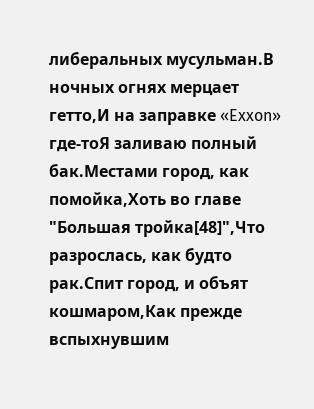либеральных мусульман.В ночных огнях мерцает гетто,И на заправке «Exxon» где-тоЯ заливаю полный бак.Местами город, как помойка,Хоть во главе "Большая тройка[48]",Что разрослась, как будто рак.Спит город, и объят кошмаром,Как прежде вспыхнувшим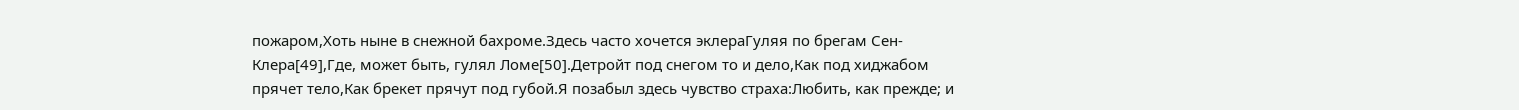пожаром,Хоть ныне в снежной бахроме.Здесь часто хочется эклераГуляя по брегам Сен-Клера[49],Где, может быть, гулял Ломе[50].Детройт под снегом то и дело,Как под хиджабом прячет тело,Как брекет прячут под губой.Я позабыл здесь чувство страха:Любить, как прежде; и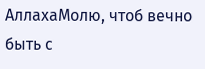АллахаМолю, чтоб вечно быть с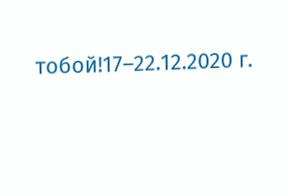тобой!17–22.12.2020 г.